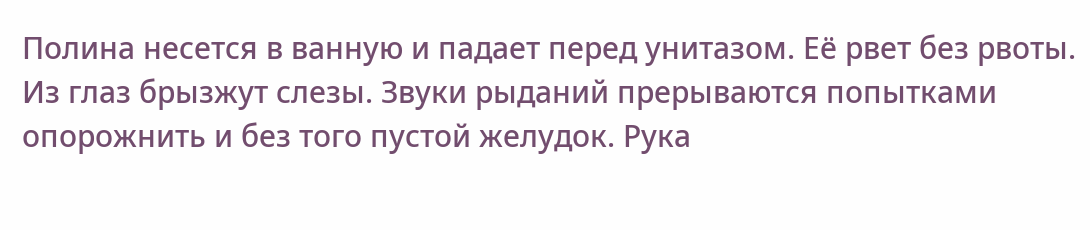Полина несется в ванную и падает перед унитазом. Её рвет без рвоты. Из глаз брызжут слезы. Звуки рыданий прерываются попытками опорожнить и без того пустой желудок. Рука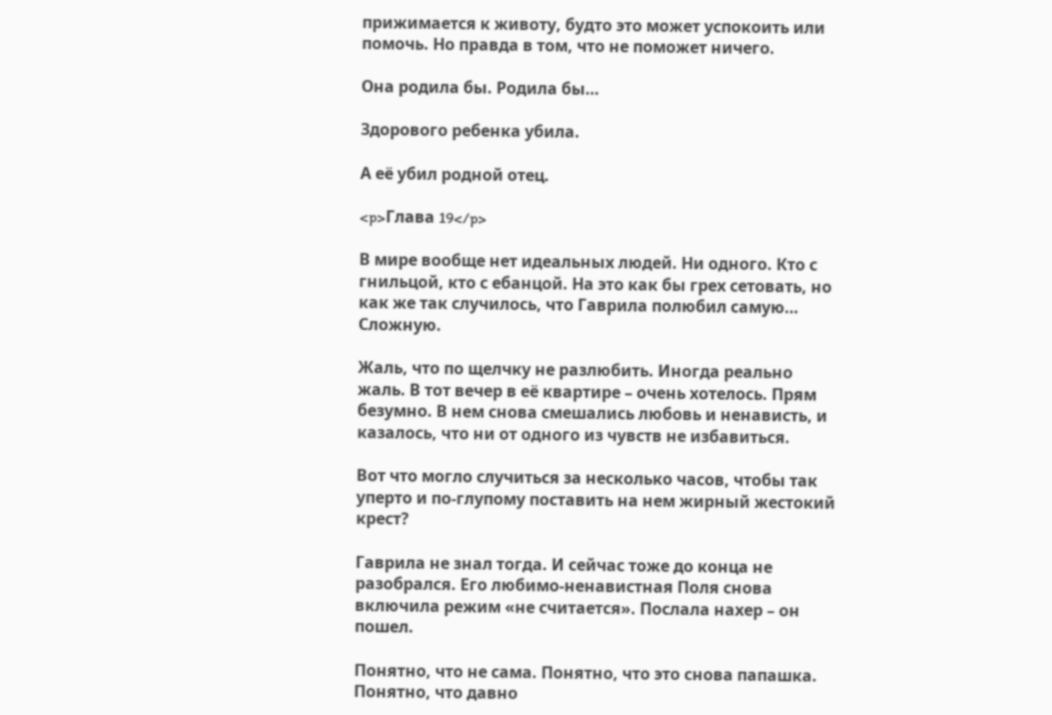прижимается к животу, будто это может успокоить или помочь. Но правда в том, что не поможет ничего.

Она родила бы. Родила бы…

Здорового ребенка убила.

А её убил родной отец.

<p>Глава 19</p>

В мире вообще нет идеальных людей. Ни одного. Кто с гнильцой, кто с ебанцой. На это как бы грех сетовать, но как же так случилось, что Гаврила полюбил самую… Сложную.

Жаль, что по щелчку не разлюбить. Иногда реально жаль. В тот вечер в её квартире – очень хотелось. Прям безумно. В нем снова смешались любовь и ненависть, и казалось, что ни от одного из чувств не избавиться.

Вот что могло случиться за несколько часов, чтобы так уперто и по-глупому поставить на нем жирный жестокий крест?

Гаврила не знал тогда. И сейчас тоже до конца не разобрался. Его любимо-ненавистная Поля снова включила режим «не считается». Послала нахер – он пошел.

Понятно, что не сама. Понятно, что это снова папашка. Понятно, что давно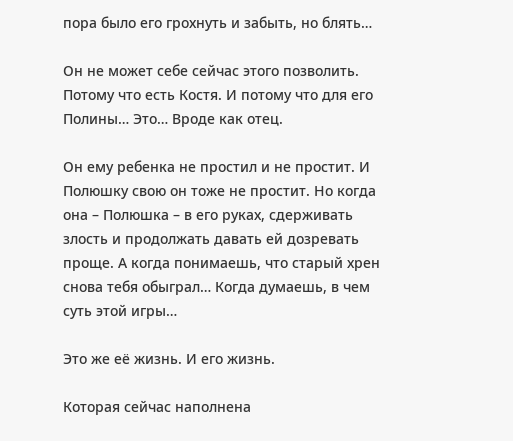пора было его грохнуть и забыть, но блять…

Он не может себе сейчас этого позволить. Потому что есть Костя. И потому что для его Полины… Это… Вроде как отец.

Он ему ребенка не простил и не простит. И Полюшку свою он тоже не простит. Но когда она – Полюшка – в его руках, сдерживать злость и продолжать давать ей дозревать проще. А когда понимаешь, что старый хрен снова тебя обыграл… Когда думаешь, в чем суть этой игры…

Это же её жизнь. И его жизнь.

Которая сейчас наполнена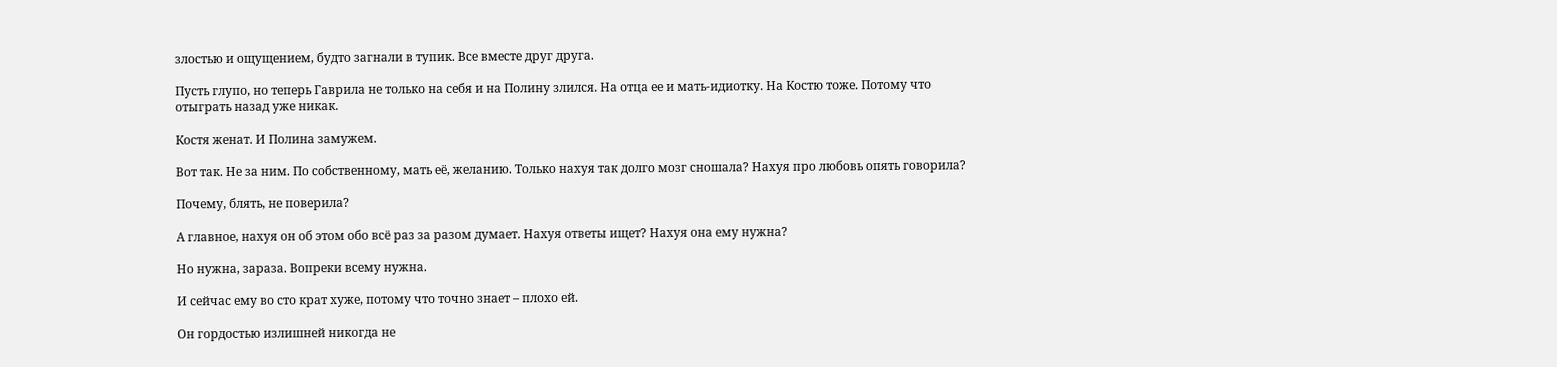злостью и ощущением, будто загнали в тупик. Все вместе друг друга.

Пусть глупо, но теперь Гаврила не только на себя и на Полину злился. На отца ее и мать-идиотку. На Костю тоже. Потому что отыграть назад уже никак.

Костя женат. И Полина замужем.

Вот так. Не за ним. По собственному, мать её, желанию. Только нахуя так долго мозг сношала? Нахуя про любовь опять говорила?

Почему, блять, не поверила?

А главное, нахуя он об этом обо всё раз за разом думает. Нахуя ответы ищет? Нахуя она ему нужна?

Но нужна, зараза. Вопреки всему нужна.

И сейчас ему во сто крат хуже, потому что точно знает – плохо ей.

Он гордостью излишней никогда не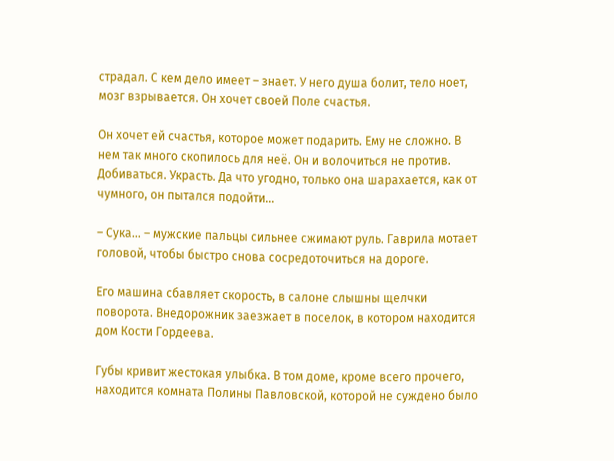страдал. С кем дело имеет – знает. У него душа болит, тело ноет, мозг взрывается. Он хочет своей Поле счастья.

Он хочет ей счастья, которое может подарить. Ему не сложно. В нем так много скопилось для неё. Он и волочиться не против. Добиваться. Украсть. Да что угодно, только она шарахается, как от чумного, он пытался подойти…

– Сука… – мужские пальцы сильнее сжимают руль. Гаврила мотает головой, чтобы быстро снова сосредоточиться на дороге.

Его машина сбавляет скорость, в салоне слышны щелчки поворота. Внедорожник заезжает в поселок, в котором находится дом Кости Гордеева.

Губы кривит жестокая улыбка. В том доме, кроме всего прочего, находится комната Полины Павловской, которой не суждено было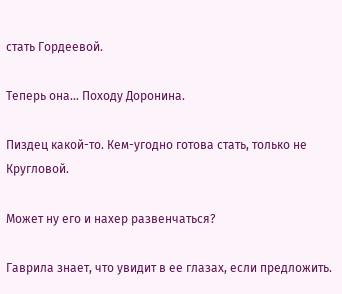стать Гордеевой.

Теперь она… Походу Доронина.

Пиздец какой-то. Кем-угодно готова стать, только не Кругловой.

Может ну его и нахер развенчаться?

Гаврила знает, что увидит в ее глазах, если предложить.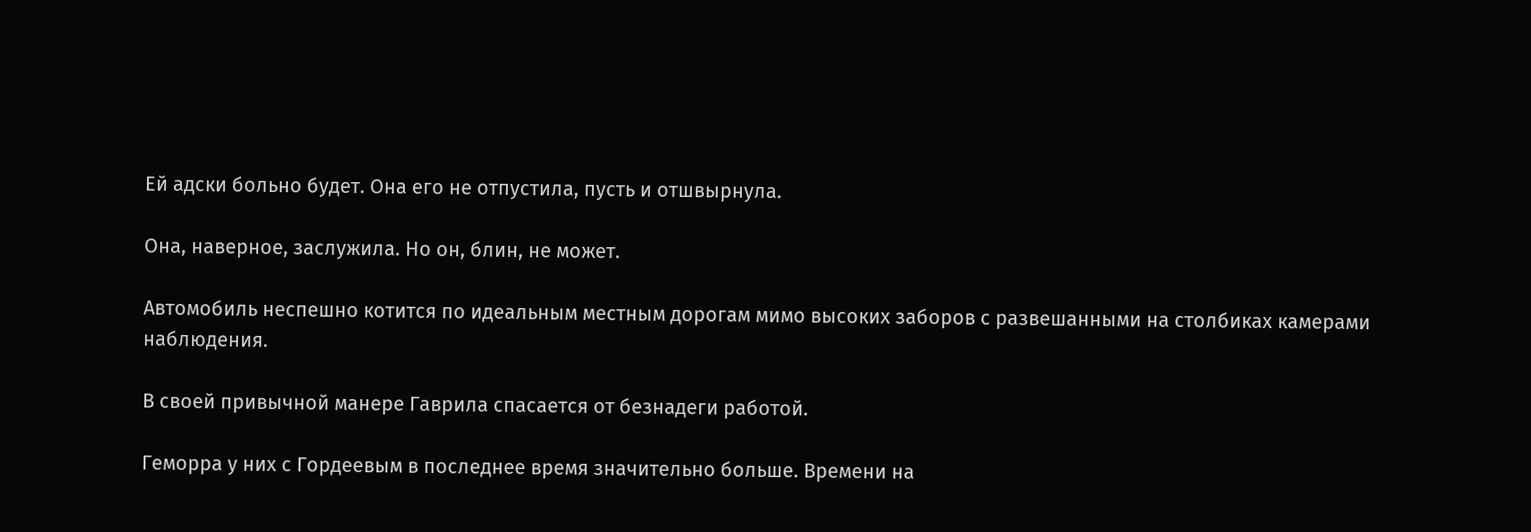Ей адски больно будет. Она его не отпустила, пусть и отшвырнула.

Она, наверное, заслужила. Но он, блин, не может.

Автомобиль неспешно котится по идеальным местным дорогам мимо высоких заборов с развешанными на столбиках камерами наблюдения.

В своей привычной манере Гаврила спасается от безнадеги работой.

Геморра у них с Гордеевым в последнее время значительно больше. Времени на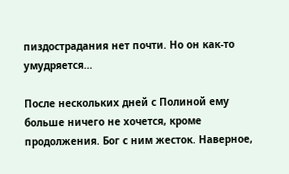пиздострадания нет почти. Но он как-то умудряется…

После нескольких дней с Полиной ему больше ничего не хочется, кроме продолжения. Бог с ним жесток. Наверное,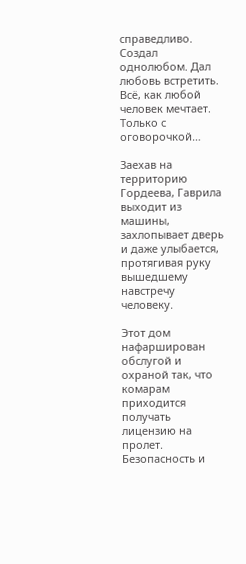справедливо. Создал однолюбом. Дал любовь встретить. Всё, как любой человек мечтает. Только с оговорочкой…

Заехав на территорию Гордеева, Гаврила выходит из машины, захлопывает дверь и даже улыбается, протягивая руку вышедшему навстречу человеку.

Этот дом нафарширован обслугой и охраной так, что комарам приходится получать лицензию на пролет. Безопасность и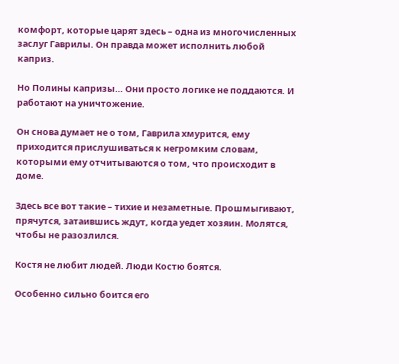комфорт, которые царят здесь – одна из многочисленных заслуг Гаврилы. Он правда может исполнить любой каприз.

Но Полины капризы… Они просто логике не поддаются. И работают на уничтожение.

Он снова думает не о том, Гаврила хмурится, ему приходится прислушиваться к негромким словам, которыми ему отчитываются о том, что происходит в доме.

Здесь все вот такие – тихие и незаметные. Прошмыгивают, прячутся, затаившись ждут, когда уедет хозяин. Молятся, чтобы не разозлился.

Костя не любит людей. Люди Костю боятся.

Особенно сильно боится его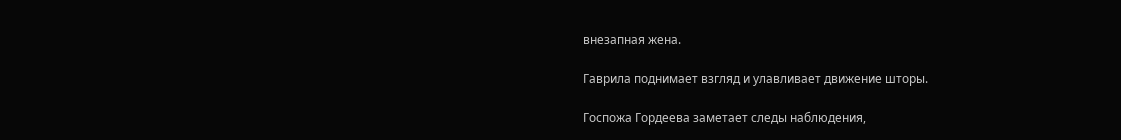внезапная жена.

Гаврила поднимает взгляд и улавливает движение шторы.

Госпожа Гордеева заметает следы наблюдения,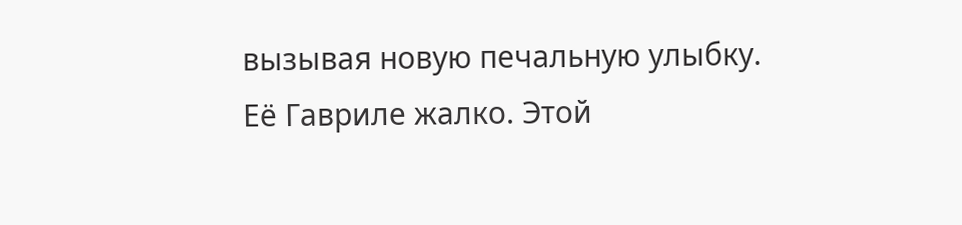вызывая новую печальную улыбку. Её Гавриле жалко. Этой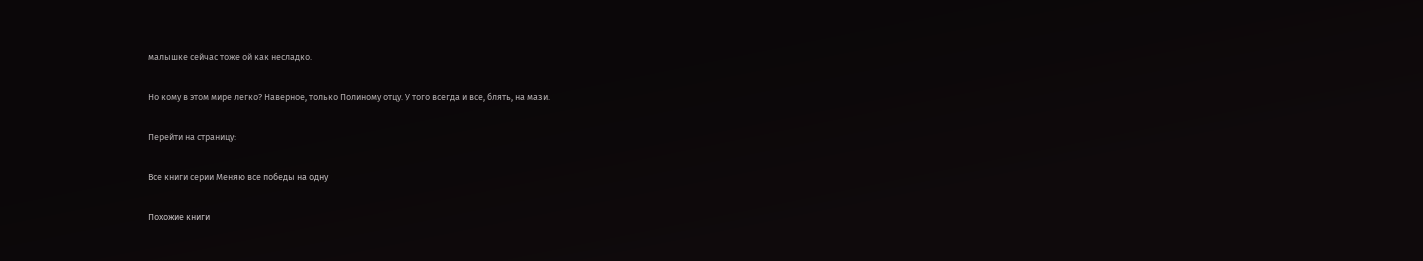малышке сейчас тоже ой как несладко.

Но кому в этом мире легко? Наверное, только Полиному отцу. У того всегда и все, блять, на мази.

Перейти на страницу:

Все книги серии Меняю все победы на одну

Похожие книги